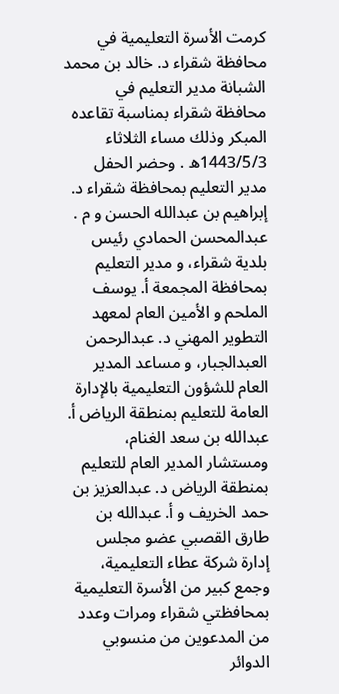كرمت الأسرة التعليمية في محافظة شقراء د. خالد بن محمد الشبانة مدير التعليم في محافظة شقراء بمناسبة تقاعده المبكر وذلك مساء الثلاثاء 1443/5/3ه . وحضر الحفل مدير التعليم بمحافظة شقراء د. إبراهيم بن عبدالله الحسن و م . عبدالمحسن الحمادي رئيس بلدية شقراء، و مدير التعليم بمحافظة المجمعة أ. يوسف الملحم و الأمين العام لمعهد التطوير المهني د. عبدالرحمن العبدالجبار، و مساعد المدير العام للشؤون التعليمية بالإدارة العامة للتعليم بمنطقة الرياض أ. عبدالله بن سعد الغنام، ومستشار المدير العام للتعليم بمنطقة الرياض د. عبدالعزيز بن حمد الخريف و أ. عبدالله بن طارق القصبي عضو مجلس إدارة شركة عطاء التعليمية، وجمع كبير من الأسرة التعليمية بمحافظتي شقراء ومرات وعدد من المدعوين من منسوبي الدوائر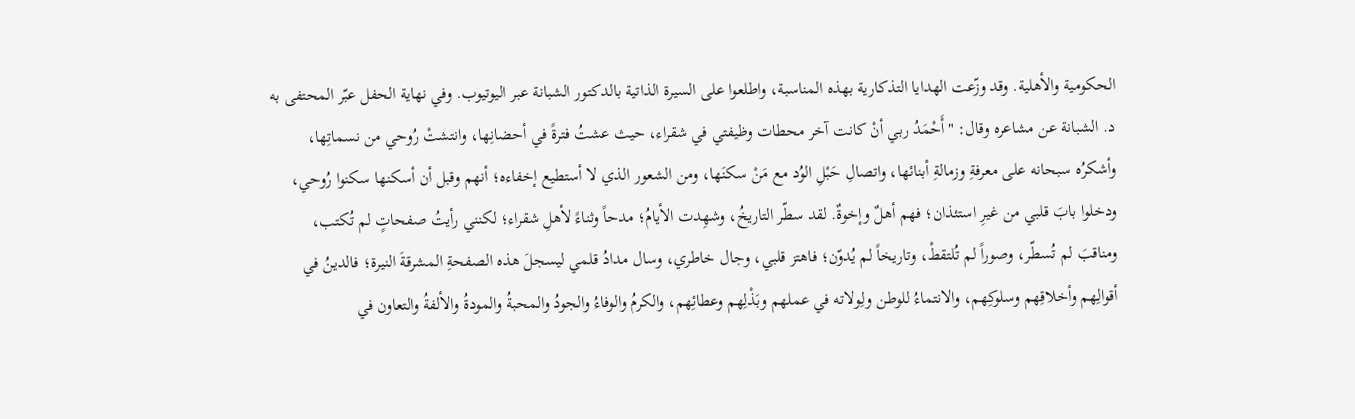الحكومية والأهلية. وقد وزّعت الهدايا التذكارية بهذه المناسبة، واطلعوا على السيرة الذاتية بالدكتور الشبانة عبر اليوتيوب. وفي نهاية الحفل عبّر المحتفى به د. الشبانة عن مشاعره وقال: "أَحْمَدُ ربي أنْ كانت آخر محطات وظيفتي في شقراء، حيث عشتُ فترةً في أحضانِها، وانتشتْ رُوحي من نسماتِها، وأشكرُه سبحانه على معرفةِ وزمالةِ أبنائها، واتصالِ حَبْلِ الوُد مع مَنْ سكنَها، ومن الشعور الذي لا أستطيع إخفاءه؛ أنهم وقبل أن أسكنها سكنوا رُوحي، ودخلوا بابَ قلبي من غيرِ استئذان؛ فهم أهلٌ وإخوةٌ. لقد سطّر التاريخُ، وشهِدت الأيامُ؛ مدحاً وثناءً لأهلِ شقراء؛ لكنني رأيتُ صفحاتٍ لم تُكتب، ومناقبَ لم تُسطّر، وصوراً لم تُلتقطْ، وتاريخاً لم يُدوّن؛ فاهتز قلبي، وجال خاطري، وسال مدادُ قلمي ليسجلَ هذه الصفحةِ المشرقةَ النيرة؛ فالدينُ في أقوالِهم وأخلاقِهم وسلوكِهم، والانتماءُ للوطن ولِولاته في عملهم وبَذْلِهم وعطائِهم، والكرمُ والوفاءُ والجودُ والمحبةُ والمودةُ والألفةُ والتعاون في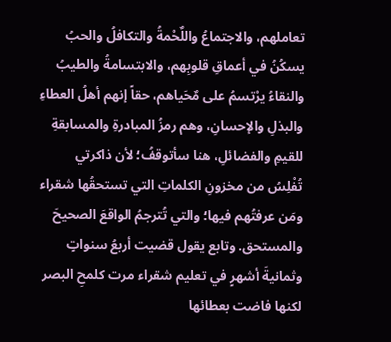تعاملهم، والاجتماعُ واللٌحْمةُ والتكافلُ والحبُ يسكُنُ في أعماقِ قلوبِهم، والابتسامةُ والطيبُ والنقاءُ يرْتسمُ على مٌحَياهم، حقاً إنهم أهلُ العطاءِ والبذلِ والإحسانِ، وهم رمزُ المبادرةِ والمسابقةِ للقيمِ والفضائلِ، هنا سأتوقفُ؛ لأن ذاكرتي تُفْلِسُ من مخزونِ الكلماتِ التي تستحقُها شقراء ومَن عرفتُهم فيها؛ والتي تُترجمُ الواقعَ الصحيحَ والمستحق. وتابع يقول قضيت أربعُ سنواتٍ وثمانيةَ أشهرٍ في تعليم شقراء مرت كلمحِ البصر لكنها فاضت بعطائها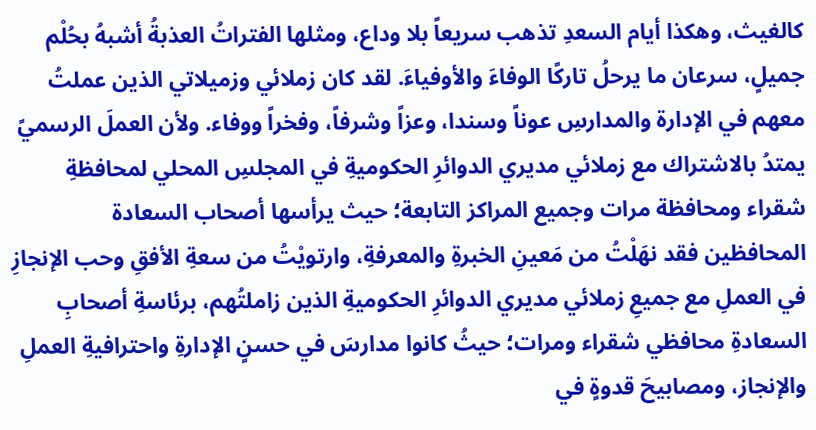كالغيث، وهكذا أيام السعدِ تذهب سريعاً بلا وداع، ومثلها الفتراتُ العذبةُ أشبهُ بحُلْم جميلٍ، سرعان ما يرحلُ تاركًا الوفاءَ والأوفياءَ. لقد كان زملائي وزميلاتي الذين عملتُ معهم في الإدارة والمدارسِ عوناً وسندا، وعزاً وشرفاً، وفخراً ووفاء. ولأن العملَ الرسميً يمتدُ بالاشتراك مع زملائي مديري الدوائرِ الحكوميةِ في المجلسِ المحلي لمحافظةِ شقراء ومحافظة مرات وجميع المراكز التابعة؛ حيث يرأسها أصحاب السعادة المحافظين فقد نهَلْتُ من مَعينِ الخبرةِ والمعرفةِ، وارتويْتُ من سعةِ الأفقِ وحب الإنجازِ في العملِ مع جميعِ زملائي مديري الدوائرِ الحكوميةِ الذين زاملتُهم، برئاسةِ أصحابِ السعادةِ محافظي شقراء ومرات؛ حيثُ كانوا مدارسَ في حسنٍ الإدارةِ واحترافيةِ العملِ والإنجاز، ومصابيحَ قدوةٍ في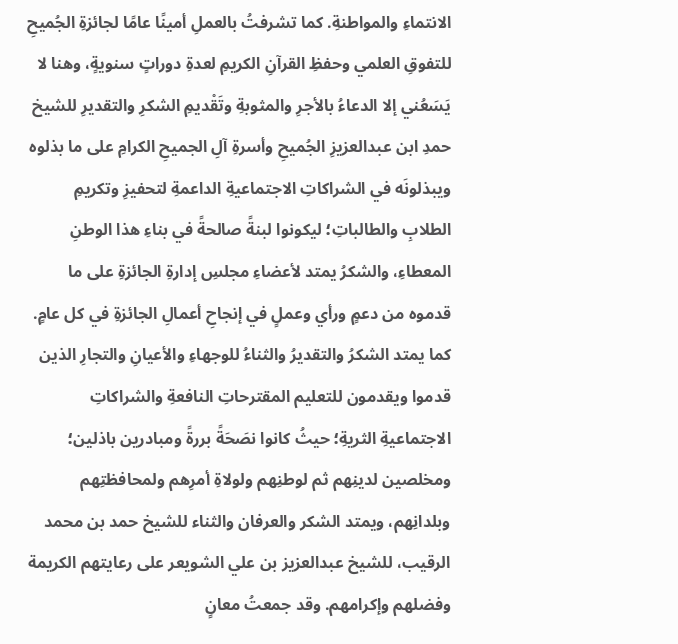الانتماءِ والمواطنةِ. كما تشرفتُ بالعملِ أمينًا عامًا لجائزةِ الجُميحِ للتفوقِ العلمي وحفظِ القرآنِ الكريمِ لعدةِ دوراتٍ سنويةٍ، وهنا لا يَسَعُني إلا الدعاءُ بالأجرِ والمثوبةِ وتَقْديمِ الشكرِ والتقديرِ للشيخ حمدِ ابن عبدالعزيزِ الجُميحِ وأسرةِ آلِ الجميحِ الكرامِ على ما بذلوه ويبذلونَه في الشراكاتِ الاجتماعيةِ الداعمةِ لتحفيزِ وتكريمِ الطلابِ والطالباتِ؛ ليكونوا لبنةً صالحةً في بناءِ هذا الوطنِ المعطاءِ، والشكرُ يمتد لأعضاءِ مجلسِ إدارةِ الجائزةِ على ما قدموه من دعمٍ ورأي وعملٍ في إنجاحِ أعمالِ الجائزةِ في كل عامٍ. كما يمتد الشكرُ والتقديرُ والثناءُ للوجهاءِ والأعيانِ والتجارِ الذين قدموا ويقدمون للتعليم المقترحاتِ النافعةِ والشراكاتِ الاجتماعيةِ الثريةِ؛ حيثُ كانوا نصَحَةً بررةً ومبادرين باذلين؛ ومخلصين لدينِهم ثم لوطنِهم ولولاةِ أمرِهم ولمحافظتِهم وبلدانِهم، ويمتد الشكر والعرفان والثناء للشيخ حمد بن محمد الرقيب، للشيخ عبدالعزيز بن علي الشويعر على رعايتهم الكريمة وفضلهم وإكرامهم. وقد جمعتُ معانٍ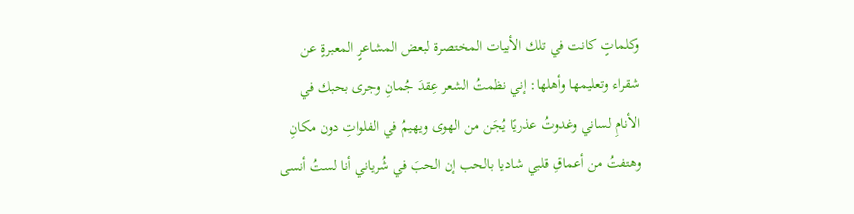وكلماتٍ كانت في تلك الأبيات المختصرة لبعض المشاعرٍ المعبرةٍ عن شقراء وتعليمها وأهلها: إني نظمتُ الشعر عِقدَ جُمانِ وجرى بحبك في الأنامِ لساني وغدوتُ عذريًا يُجَن من الهوى ويهيمُ في الفلواتِ دون مكانِ وهتفتُ من أعماقِ قلبي شاديا بالحب إن الحبَ في شُرياني أنا لستُ أنسى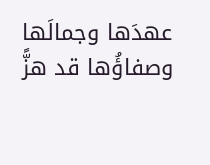عهدَها وجمالَها وصفاؤُها قد هزًّ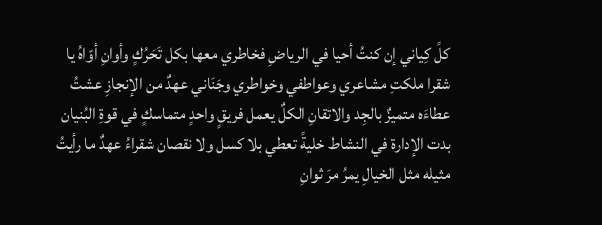كلً كِياني إن كنتُ أحيا في الرياضِ فخاطري معها بكل تَحَرُكٍ وأوانِ أوّاهُ يا شقرا ملكتِ مشاعري وعواطفي وخواطري وجَنَاني عهدٌ من الإنجازِ عشتُ عطاءَه متميزٌ بالجِد والاتقانِ الكلٌ يعمل فريقٍ واحدٍ متماسكٍ في قوةِ البُنيان بدت الإدارة في النشاط خليةً تعطي بلا كسل ولا نقصان شقراءُ عهدٌ ما رأيتُ مثيله مثل الخيالِ يمرُ مرَ ثوانِ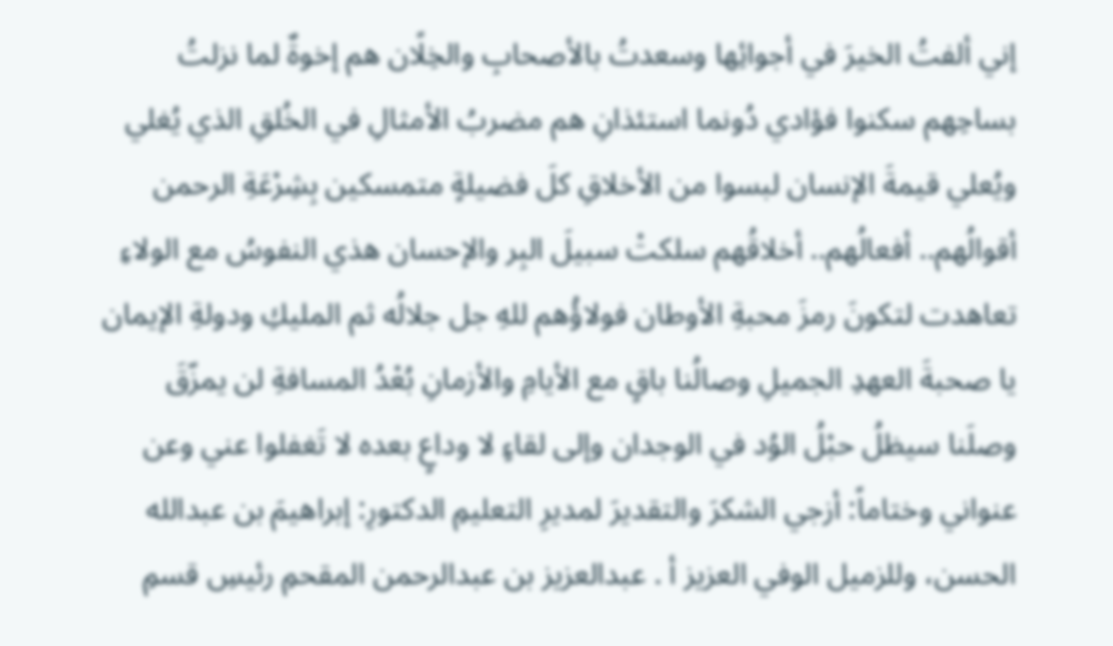إني ألفتُ الخيرَ في أجوائِها وسعدتُ بالأصحابِ والخِلًان هم إخوةٌ لما نزلتُ بساحِهم سكنوا فؤادي دُونما استئذانِ هم مضربُ الأمثالِ في الخُلقِ الذي يُغلي ويُعلي قيمةَ الإنسان لبسوا من الأخلاقِ كلَ فضيلةٍ متمسكين بِشِرْعَةِ الرحمن أقوالُهم.. أفعالُهم.. أخلاقُهم سلكتْ سبيلَ البِر والإحسان هذي النفوسُ مع الولاءِ تعاهدت لتكونَ رمزَ محبةِ الأوطان فولاؤُهم للهِ جل جلالُه ثم المليكِ ودولةِ الإيمان يا صحبةَ العهدِ الجميلِ وصالُنا باقٍ مع الأيامِ والأزمانِ بُعْدُ المسافةِ لن يمزّقَ وصلَنا سيظلُ حبْلُ الوُد في الوجدان وإلى لقاءٍ لا وداعٍ بعده لا تَغفلوا عني وعن عنواني وختاماً: أزجي الشكرَ والتقديرَ لمديرِ التعليمِ الدكتورِ: إبراهيمَ بن عبدالله الحسن، وللزميل الوفي العزيز أ . عبدالعزيز بن عبدالرحمن المقحمِ رئيسِ قسمِ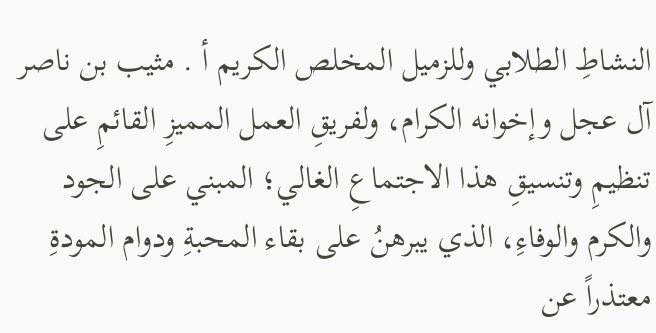النشاطِ الطلابي وللزميل المخلص الكريم أ . مثيب بن ناصر آل عجل وإخوانه الكرام، ولفريقِ العمل المميزِ القائمِ على تنظيمِ وتنسيقِ هذا الاجتماعِ الغالي؛ المبني على الجود والكرم والوفاءِ، الذي يبرهنُ على بقاء المحبةِ ودوام المودةِ معتذراً عن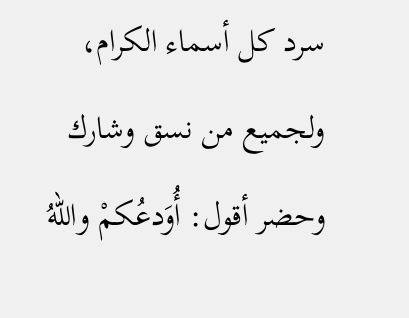سرد كل أسماء الكرام، ولجميع من نسق وشارك وحضر أقول: أُوَدعُكمْ واللهُ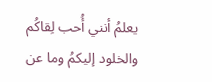يعلمُ أنني أُحب لِقاكُم والخلود إليكمُ وما عن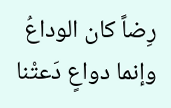رِضاً كان الوداعُ وإنما دواعٍ دَعتْنا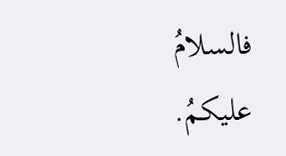فالسلامُ عليكمُ.